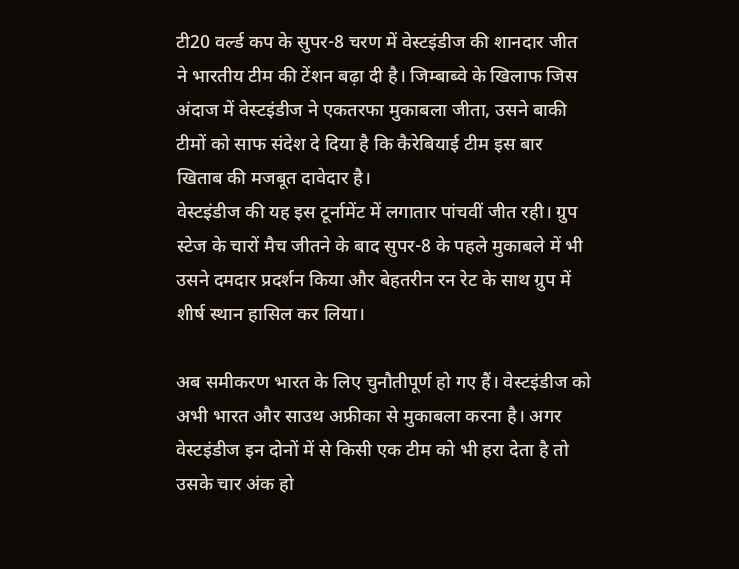टी20 वर्ल्ड कप के सुपर-8 चरण में वेस्टइंडीज की शानदार जीत ने भारतीय टीम की टेंशन बढ़ा दी है। जिम्बाब्वे के खिलाफ जिस अंदाज में वेस्टइंडीज ने एकतरफा मुकाबला जीता, उसने बाकी टीमों को साफ संदेश दे दिया है कि कैरेबियाई टीम इस बार खिताब की मजबूत दावेदार है।
वेस्टइंडीज की यह इस टूर्नामेंट में लगातार पांचवीं जीत रही। ग्रुप स्टेज के चारों मैच जीतने के बाद सुपर-8 के पहले मुकाबले में भी उसने दमदार प्रदर्शन किया और बेहतरीन रन रेट के साथ ग्रुप में शीर्ष स्थान हासिल कर लिया।

अब समीकरण भारत के लिए चुनौतीपूर्ण हो गए हैं। वेस्टइंडीज को अभी भारत और साउथ अफ्रीका से मुकाबला करना है। अगर वेस्टइंडीज इन दोनों में से किसी एक टीम को भी हरा देता है तो उसके चार अंक हो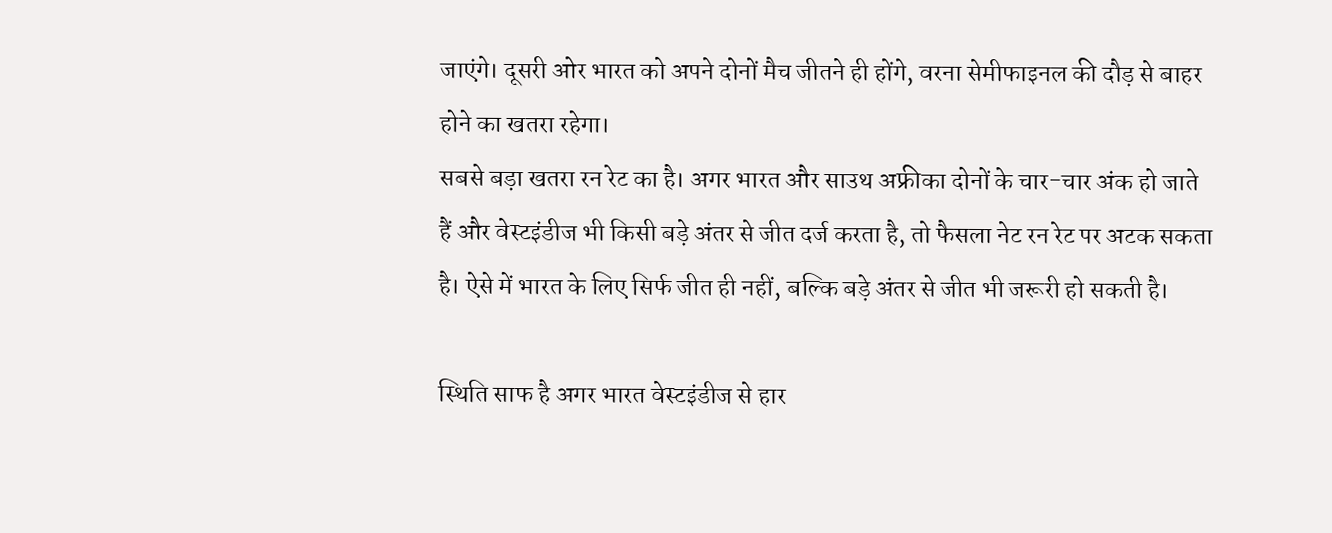जाएंगे। दूसरी ओर भारत को अपने दोनों मैच जीतने ही होंगे, वरना सेमीफाइनल की दौड़ से बाहर होने का खतरा रहेगा।
सबसे बड़ा खतरा रन रेट का है। अगर भारत और साउथ अफ्रीका दोनों के चार-चार अंक हो जाते हैं और वेस्टइंडीज भी किसी बड़े अंतर से जीत दर्ज करता है, तो फैसला नेट रन रेट पर अटक सकता है। ऐसे में भारत के लिए सिर्फ जीत ही नहीं, बल्कि बड़े अंतर से जीत भी जरूरी हो सकती है।

स्थिति साफ है अगर भारत वेस्टइंडीज से हार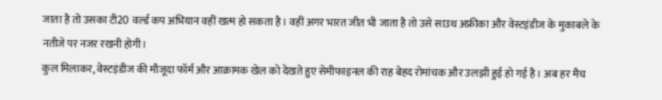जाता है तो उसका टी20 वर्ल्ड कप अभियान वहीं खत्म हो सकता है। वहीं अगर भारत जीत भी जाता है तो उसे साउथ अफ्रीका और वेस्टइंडीज के मुकाबले के नतीजे पर नजर रखनी होगी।
कुल मिलाकर, वेस्टइंडीज की मौजूदा फॉर्म और आक्रामक खेल को देखते हुए सेमीफाइनल की राह बेहद रोमांचक और उलझी हुई हो गई है। अब हर मैच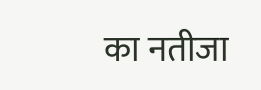का नतीजा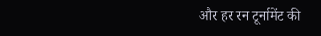और हर रन टूर्नामेंट की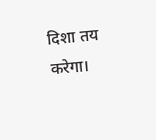दिशा तय करेगा।